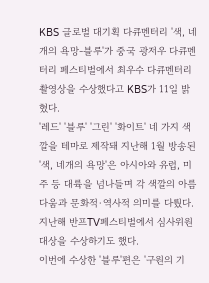KBS 글로벌 대기획 다큐멘터리 '색, 네개의 욕망-블루'가 중국 광저우 다큐멘터리 페스티벌에서 최우수 다큐멘터리 촬영상을 수상했다고 KBS가 11일 밝혔다.
'레드' '블루' '그린' '화이트' 네 가지 색깔을 테마로 제작돼 지난해 1월 방송된 '색, 네개의 욕망'은 아시아와 유럽, 미주 등 대륙을 넘나들며 각 색깔의 아름다움과 문화적·역사적 의미를 다뤘다. 지난해 반프TV페스티벌에서 심사위원 대상을 수상하기도 했다.
이번에 수상한 '블루'편은 '구원의 기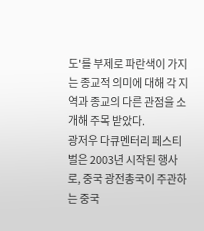도'를 부제로 파란색이 가지는 종교적 의미에 대해 각 지역과 종교의 다른 관점을 소개해 주목 받았다.
광저우 다큐멘터리 페스티벌은 2003년 시작된 행사로, 중국 광전총국이 주관하는 중국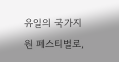유일의 국가지원 페스티벌로,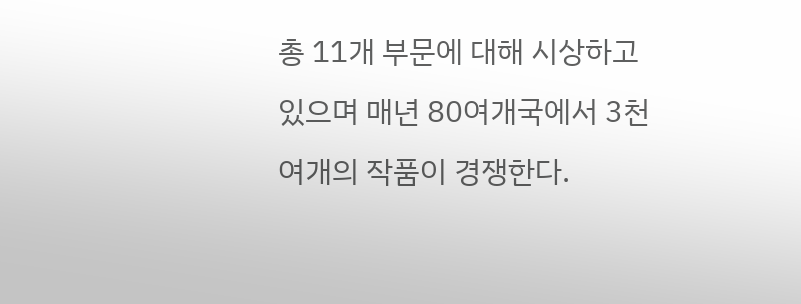총 11개 부문에 대해 시상하고 있으며 매년 80여개국에서 3천여개의 작품이 경쟁한다.